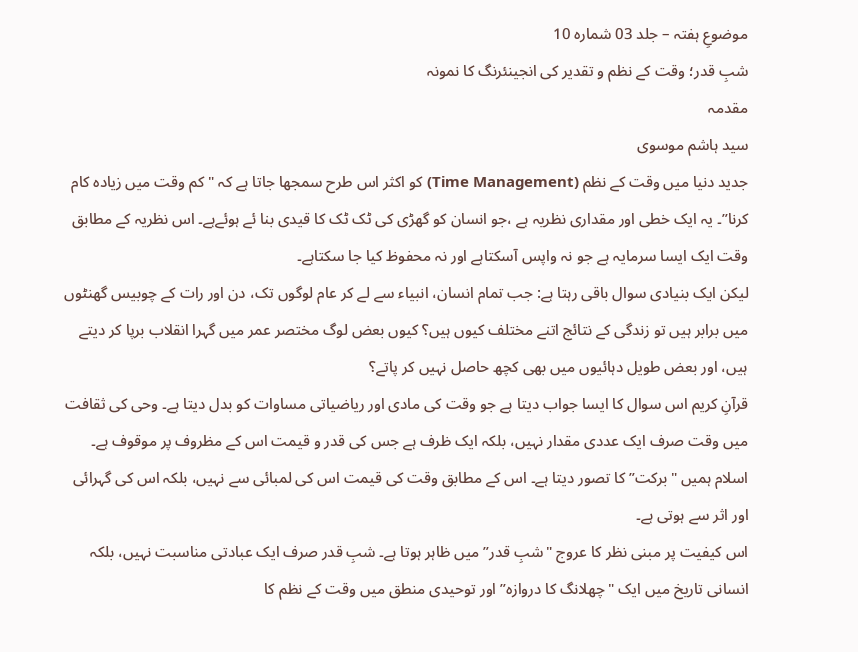موضوعِ ہفتہ – جلد 03 شمارہ 10
شبِ قدر؛ وقت کے نظم و تقدیر کی انجینئرنگ کا نمونہ
مقدمہ
سید ہاشم موسوی
جدید دنیا میں وقت کے نظم (Time Management) کو اکثر اس طرح سمجھا جاتا ہے کہ "کم وقت میں زیادہ کام کرنا”۔ یہ ایک خطی اور مقداری نظریہ ہے ،جو انسان کو گھڑی کی ٹک ٹک کا قیدی بنا ئے ہوئےہے۔ اس نظریہ کے مطابق وقت ایک ایسا سرمایہ ہے جو نہ واپس آسکتاہے اور نہ محفوظ کیا جا سکتاہے۔
لیکن ایک بنیادی سوال باقی رہتا ہے: جب تمام انسان، انبیاء سے لے کر عام لوگوں تک، دن اور رات کے چوبیس گھنٹوں میں برابر ہیں تو زندگی کے نتائج اتنے مختلف کیوں ہیں؟ کیوں بعض لوگ مختصر عمر میں گہرا انقلاب برپا کر دیتے ہیں، اور بعض طویل دہائیوں میں بھی کچھ حاصل نہیں کر پاتے؟
قرآنِ کریم اس سوال کا ایسا جواب دیتا ہے جو وقت کی مادی اور ریاضیاتی مساوات کو بدل دیتا ہے۔ وحی کی ثقافت میں وقت صرف ایک عددی مقدار نہیں، بلکہ ایک ظرف ہے جس کی قدر و قیمت اس کے مظروف پر موقوف ہے۔
اسلام ہمیں "برکت” کا تصور دیتا ہے۔ اس کے مطابق وقت کی قیمت اس کی لمبائی سے نہیں، بلکہ اس کی گہرائی اور اثر سے ہوتی ہے۔
اس کیفیت پر مبنی نظر کا عروج "شبِ قدر” میں ظاہر ہوتا ہے۔ شبِ قدر صرف ایک عبادتی مناسبت نہیں، بلکہ انسانی تاریخ میں ایک "چھلانگ کا دروازہ” اور توحیدی منطق میں وقت کے نظم کا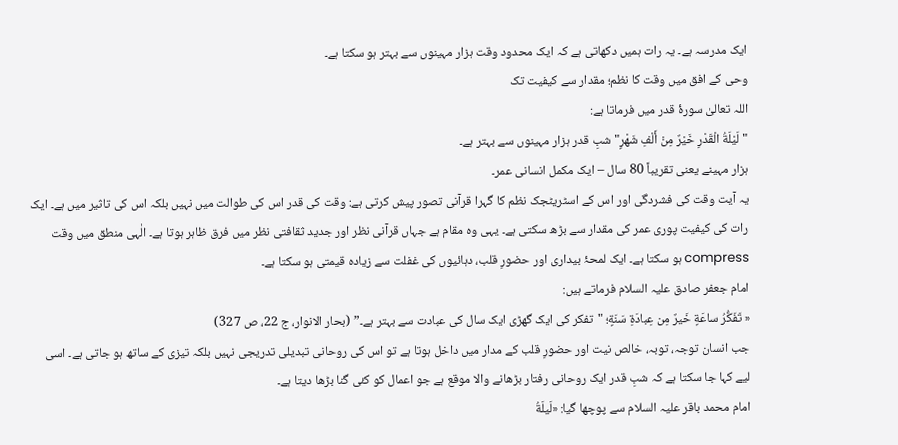ایک مدرسہ ہے۔ یہ رات ہمیں دکھاتی ہے کہ ایک محدود وقت ہزار مہینوں سے بہتر ہو سکتا ہے۔
وحی کے افق میں وقت کا نظم؛ مقدار سے کیفیت تک
اللہ تعالیٰ سورۂ قدر میں فرماتا ہے:
"لَیْلَةُ الْقَدْرِ خَیْرٌ مِنْ أَلْفِ شَهْرٍ" شبِ قدر ہزار مہینوں سے بہتر ہے۔
ہزار مہینے یعنی تقریباً 80 سال – ایک مکمل انسانی عمر۔
یہ آیت وقت کی فشردگی اور اس کے اسٹریٹجک نظم کا گہرا قرآنی تصور پیش کرتی ہے: وقت کی قدر اس کی طوالت میں نہیں بلکہ اس کی تاثیر میں ہے۔ ایک رات کی کیفیت پوری عمر کی مقدار سے بڑھ سکتی ہے۔ یہی وہ مقام ہے جہاں قرآنی نظر اور جدید ثقافتی نظر میں فرق ظاہر ہوتا ہے۔ الٰہی منطق میں وقت compress ہو سکتا ہے۔ ایک لمحۂ بیداری اور حضورِ قلب، دہائیوں کی غفلت سے زیادہ قیمتی ہو سکتا ہے۔
امام جعفر صادق علیہ السلام فرماتے ہیں:
« تَفَكُّرُ ساعَةٍ خَيرٌ مِن عِبادَةِ سَنَةٍ؛ "تفکر کی ایک گھڑی ایک سال کی عبادت سے بہتر ہے۔” (بحار الانوار، ج 22، ص 327)
جب انسان توجہ، توبہ، خالص نیت اور حضورِ قلب کے مدار میں داخل ہوتا ہے تو اس کی روحانی تبدیلی تدریجی نہیں بلکہ تیزی کے ساتھ ہو جاتی ہے۔ اسی لیے کہا جا سکتا ہے کہ شبِ قدر ایک روحانی رفتار بڑھانے والا موقع ہے جو اعمال کو کئی گنا بڑھا دیتا ہے۔
امام محمد باقر علیہ السلام سے پوچھا گیا: «لَيلَةُ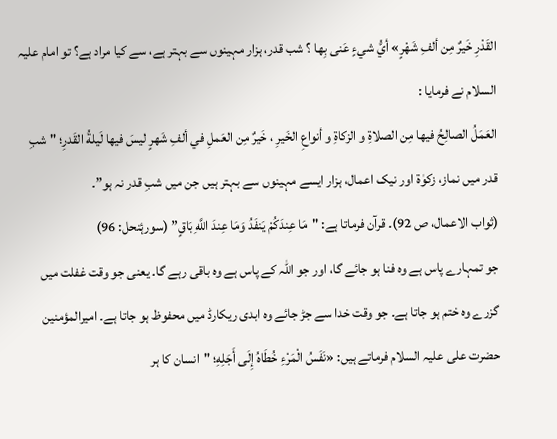القَدْرِ خَيرٌ مِن ألفِ شَهْرٍ» أيُّ شيءٍ عَنى بِها ؟ شب قدر، ہزار مہینوں سے بہتر ہے، سے کیا مراد ہے؟ تو امام علیہ السلام نے فرمایا :
العَمَلُ الصالِحُ فيها مِن الصلاةِ و الزكاةِ و أنواعِ الخَيرِ ، خَيرٌ مِن العَملِ في ألفِ شَهرٍ ليسَ فيها لَيلةُ القَدرِ؛ " شبِ قدر میں نماز، زکوٰۃ اور نیک اعمال، ہزار ایسے مہینوں سے بہتر ہیں جن میں شبِ قدر نہ ہو”۔
(ثواب الاعمال، ص 92)۔ قرآن فرماتا ہے: "مَا عِندَكُمْ يَنفَدُ وَمَا عِندَ اللَّهِ بَاقٍ” (سورۂنحل: 96)
جو تمہارے پاس ہے وہ فنا ہو جائے گا، اور جو اللہ کے پاس ہے وہ باقی رہے گا۔ یعنی جو وقت غفلت میں گزرے وہ ختم ہو جاتا ہے۔ جو وقت خدا سے جڑ جائے وہ ابدی ریکارڈ میں محفوظ ہو جاتا ہے۔ امیرالمؤمنین حضرت علی علیہ السلام فرماتے ہیں: «نَفَسُ الْمَرْءِ خُطَاهُ إِلَى أَجَلِهِ؛ "انسان کا ہر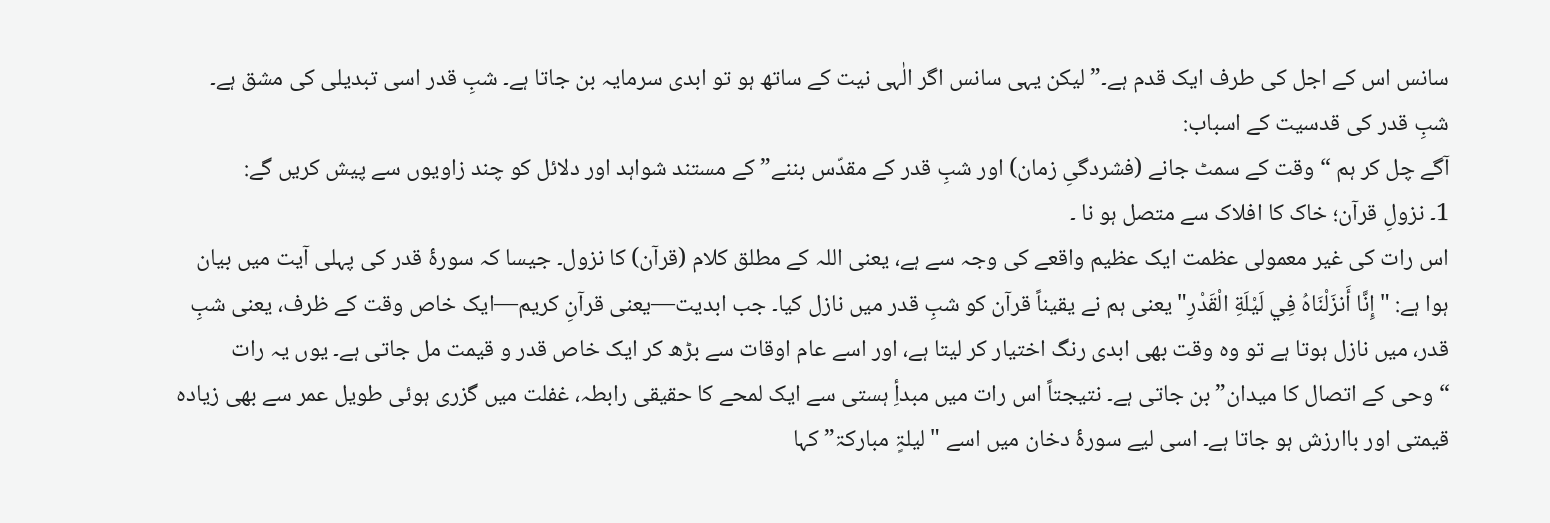سانس اس کے اجل کی طرف ایک قدم ہے۔” لیکن یہی سانس اگر الٰہی نیت کے ساتھ ہو تو ابدی سرمایہ بن جاتا ہے۔ شبِ قدر اسی تبدیلی کی مشق ہے۔
شبِ قدر کی قدسیت کے اسباب:
آگے چل کر ہم “وقت کے سمٹ جانے (فشردگیِ زمان) اور شبِ قدر کے مقدّس بننے” کے مستند شواہد اور دلائل کو چند زاویوں سے پیش کریں گے:
1۔ نزولِ قرآن؛ خاک کا افلاک سے متصل ہو نا ۔
اس رات کی غیر معمولی عظمت ایک عظیم واقعے کی وجہ سے ہے، یعنی اللہ کے مطلق کلام (قرآن) کا نزول۔ جیسا کہ سورۂ قدر کی پہلی آیت میں بیان ہوا ہے: "إِنَّا أَنزَلْنَاهُ فِي لَيْلَةِ الْقَدْرِ" یعنی ہم نے یقیناً قرآن کو شبِ قدر میں نازل کیا۔ جب ابدیت—یعنی قرآنِ کریم—ایک خاص وقت کے ظرف، یعنی شبِ قدر، میں نازل ہوتا ہے تو وہ وقت بھی ابدی رنگ اختیار کر لیتا ہے، اور اسے عام اوقات سے بڑھ کر ایک خاص قدر و قیمت مل جاتی ہے۔ یوں یہ رات “وحی کے اتصال کا میدان” بن جاتی ہے۔ نتیجتاً اس رات میں مبدأِ ہستی سے ایک لمحے کا حقیقی رابطہ، غفلت میں گزری ہوئی طویل عمر سے بھی زیادہ قیمتی اور باارزش ہو جاتا ہے۔ اسی لیے سورۂ دخان میں اسے "لیلۃٍ مبارکۃ” کہا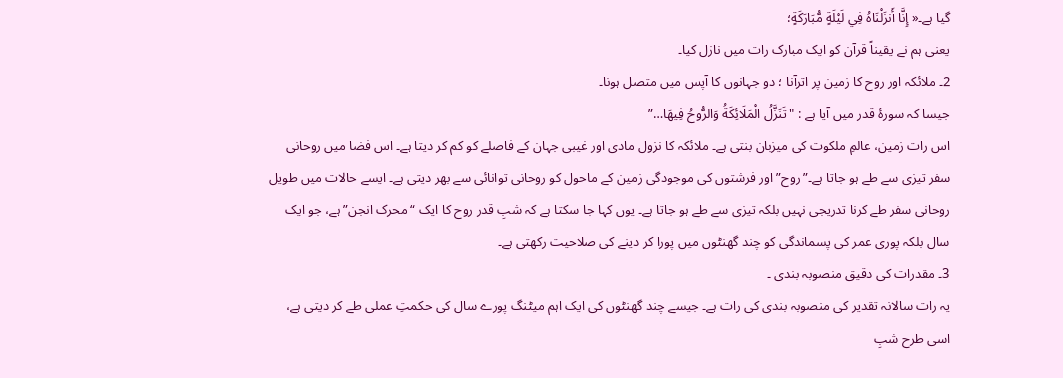گیا ہے۔« إِنَّا أَنزَلْنَاهُ فِي لَيْلَةٍ مُّبَارَكَةٍ؛
یعنی ہم نے یقیناً قرآن کو ایک مبارک رات میں نازل کیا۔
2۔ ملائکہ اور روح کا زمین پر اترآنا ؛ دو جہانوں کا آپس میں متصل ہونا۔
جیسا کہ سورۂ قدر میں آیا ہے : "تَنَزَّلُ الْمَلَائِكَةُ وَالرُّوحُ فِيهَا…”
اس رات زمین، عالمِ ملکوت کی میزبان بنتی ہے۔ ملائکہ کا نزول مادی اور غیبی جہان کے فاصلے کو کم کر دیتا ہے۔ اس فضا میں روحانی سفر تیزی سے طے ہو جاتا ہے۔”روح” اور فرشتوں کی موجودگی زمین کے ماحول کو روحانی توانائی سے بھر دیتی ہے۔ ایسے حالات میں طویل روحانی سفر طے کرنا تدریجی نہیں بلکہ تیزی سے طے ہو جاتا ہے۔ یوں کہا جا سکتا ہے کہ شبِ قدر روح کا ایک “محرک انجن” ہے، جو ایک سال بلکہ پوری عمر کی پسماندگی کو چند گھنٹوں میں پورا کر دینے کی صلاحیت رکھتی ہے۔
3۔ مقدرات کی دقیق منصوبہ بندی ۔
یہ رات سالانہ تقدیر کی منصوبہ بندی کی رات ہے۔ جیسے چند گھنٹوں کی ایک اہم میٹنگ پورے سال کی حکمتِ عملی طے کر دیتی ہے، اسی طرح شبِ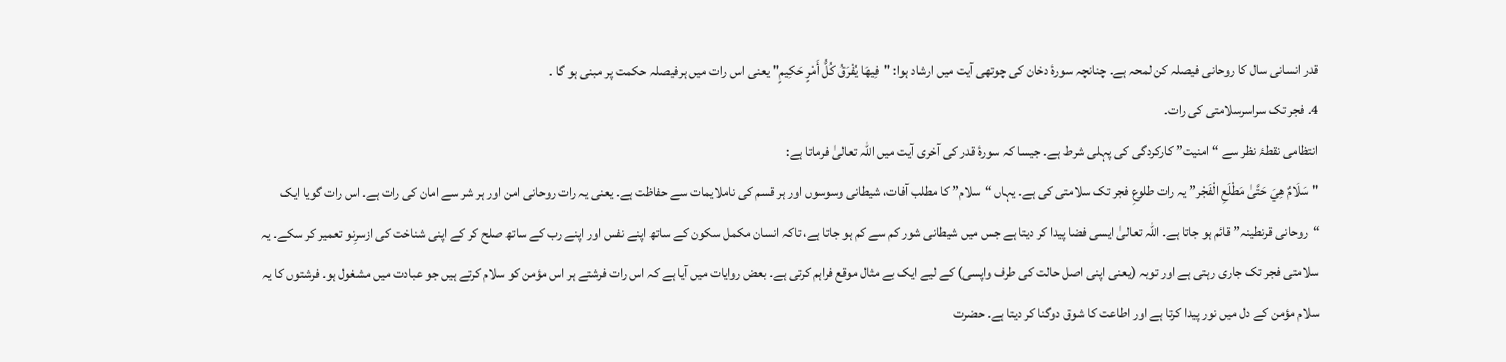قدر انسانی سال کا روحانی فیصلہ کن لمحہ ہے۔ چنانچہ سورۂ دخان کی چوتھی آیت میں ارشاد ہوا: "فِيهَا يُفْرَقُ كُلُّ أَمْرٍ حَكِيمٍ" یعنی اس رات میں ہرفیصلہ حکمت پر مبنی ہو گا ۔
4۔ فجر تک سراسرسلامتی کی رات۔
انتظامی نقطۂ نظر سے “امنیت” کارکردگی کی پہلی شرط ہے۔ جیسا کہ سورۂ قدر کی آخری آیت میں اللہ تعالیٰ فرماتا ہے:
"سَلَامٌ هِيَ حَتَّىٰ مَطْلَعِ الْفَجْر” یہ رات طلوعِ فجر تک سلامتی کی ہے۔ یہاں “سلام” کا مطلب آفات، شیطانی وسوسوں اور ہر قسم کی ناملایمات سے حفاظت ہے۔ یعنی یہ رات روحانی امن اور ہر شر سے امان کی رات ہے۔ اس رات گویا ایک “روحانی قرنطینہ” قائم ہو جاتا ہے۔ اللہ تعالیٰ ایسی فضا پیدا کر دیتا ہے جس میں شیطانی شور کم سے کم ہو جاتا ہے، تاکہ انسان مکمل سکون کے ساتھ اپنے نفس اور اپنے رب کے ساتھ صلح کر کے اپنی شناخت کی ازسرِنو تعمیر کر سکے۔ یہ سلامتی فجر تک جاری رہتی ہے اور توبہ (یعنی اپنی اصل حالت کی طرف واپسی) کے لیے ایک بے مثال موقع فراہم کرتی ہے۔ بعض روایات میں آیا ہے کہ اس رات فرشتے ہر اس مؤمن کو سلام کرتے ہیں جو عبادت میں مشغول ہو۔ فرشتوں کا یہ سلام مؤمن کے دل میں نور پیدا کرتا ہے اور اطاعت کا شوق دوگنا کر دیتا ہے۔ حضرت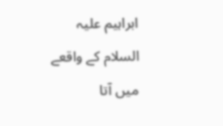ابراہیم علیہ السلام کے واقعے میں آتا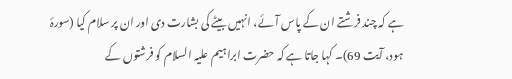ہے کہ چند فرشتے ان کے پاس آئے، انہیں بیٹے کی بشارت دی اور ان پر سلام کیا (سورۂ ہود، آیت 69)۔ کہا جاتا ہے کہ حضرت ابراہیم علیہ السلام کو فرشتوں کے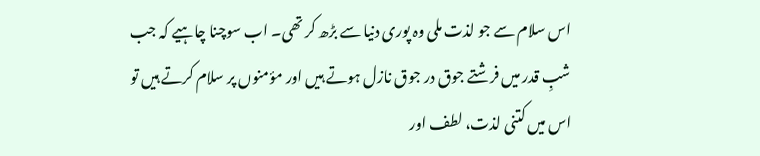اس سلام سے جو لذت ملی وہ پوری دنیا سے بڑھ کر تھی۔ اب سوچنا چاہیے کہ جب شبِ قدر میں فرشتے جوق در جوق نازل ہوتے ہیں اور مؤمنوں پر سلام کرتے ہیں تو اس میں کتنی لذت، لطف اور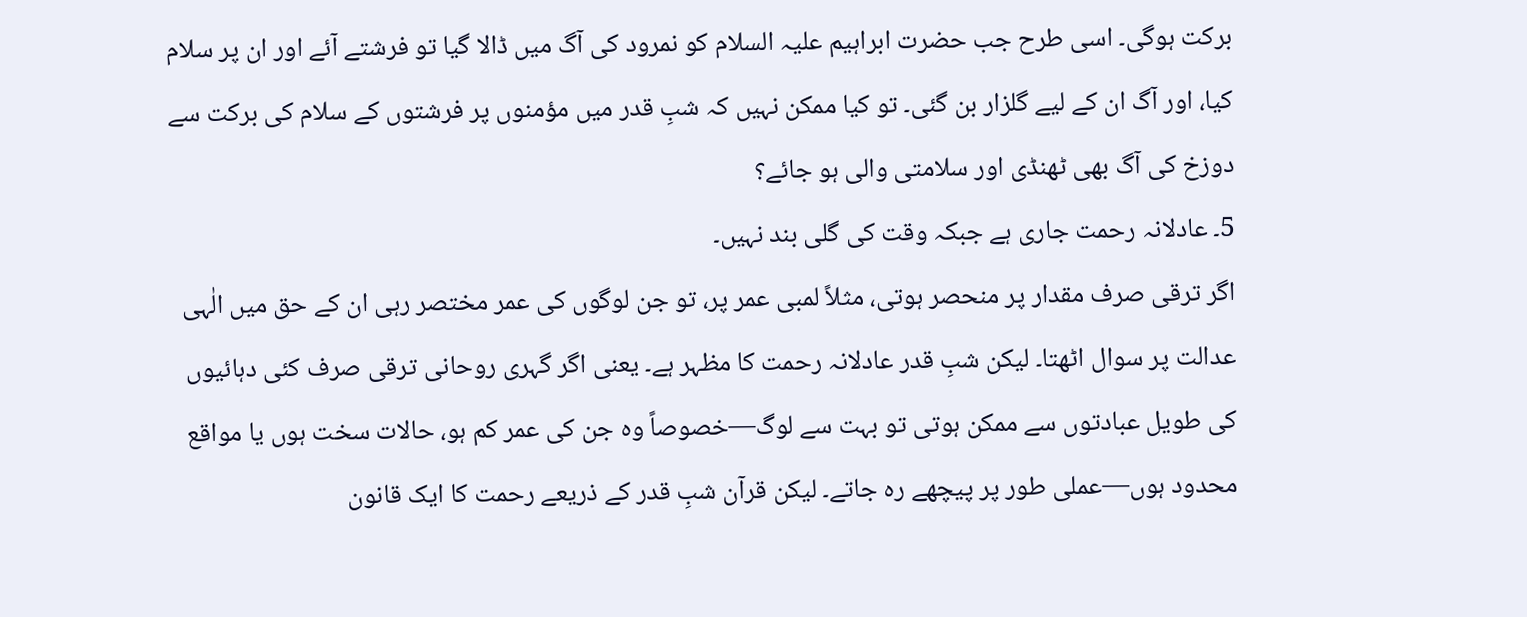برکت ہوگی۔ اسی طرح جب حضرت ابراہیم علیہ السلام کو نمرود کی آگ میں ڈالا گیا تو فرشتے آئے اور ان پر سلام کیا، اور آگ ان کے لیے گلزار بن گئی۔ تو کیا ممکن نہیں کہ شبِ قدر میں مؤمنوں پر فرشتوں کے سلام کی برکت سے دوزخ کی آگ بھی ٹھنڈی اور سلامتی والی ہو جائے؟
5۔ عادلانہ رحمت جاری ہے جبکہ وقت کی گلی بند نہیں۔
اگر ترقی صرف مقدار پر منحصر ہوتی، مثلاً لمبی عمر پر، تو جن لوگوں کی عمر مختصر رہی ان کے حق میں الٰہی عدالت پر سوال اٹھتا۔ لیکن شبِ قدر عادلانہ رحمت کا مظہر ہے۔ یعنی اگر گہری روحانی ترقی صرف کئی دہائیوں کی طویل عبادتوں سے ممکن ہوتی تو بہت سے لوگ—خصوصاً وہ جن کی عمر کم ہو، حالات سخت ہوں یا مواقع محدود ہوں—عملی طور پر پیچھے رہ جاتے۔ لیکن قرآن شبِ قدر کے ذریعے رحمت کا ایک قانون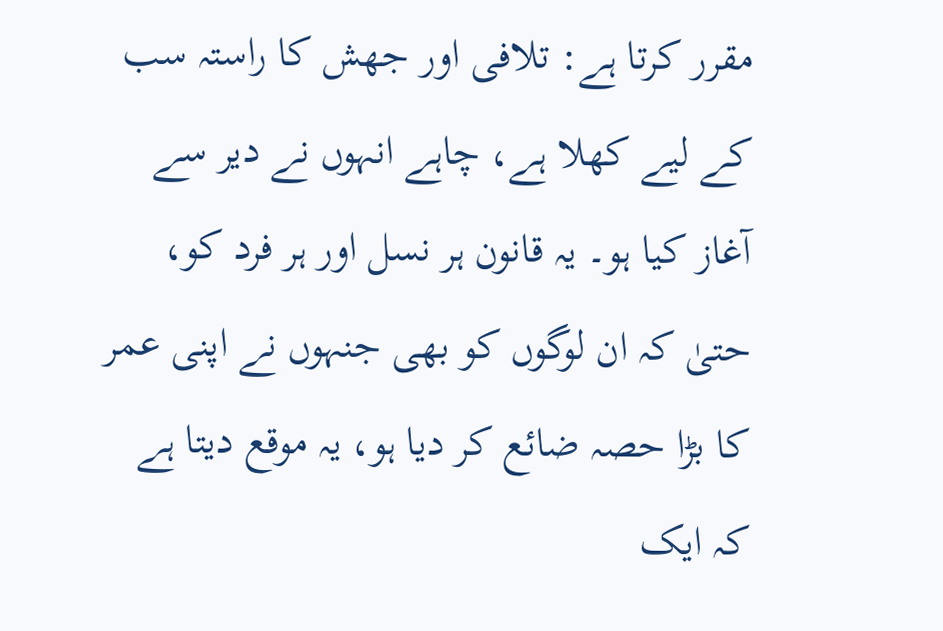مقرر کرتا ہے: تلافی اور جهش کا راستہ سب کے لیے کھلا ہے، چاہے انہوں نے دیر سے آغاز کیا ہو۔ یہ قانون ہر نسل اور ہر فرد کو، حتیٰ کہ ان لوگوں کو بھی جنہوں نے اپنی عمر کا بڑا حصہ ضائع کر دیا ہو، یہ موقع دیتا ہے کہ ایک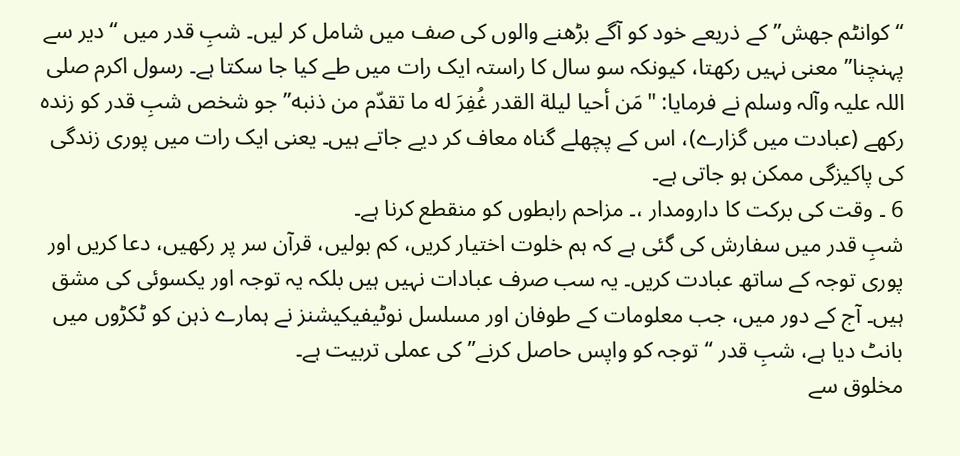“کوانٹم جهش” کے ذریعے خود کو آگے بڑھنے والوں کی صف میں شامل کر لیں۔ شبِ قدر میں “دیر سے پہنچنا” معنی نہیں رکھتا، کیونکہ سو سال کا راستہ ایک رات میں طے کیا جا سکتا ہے۔ رسول اکرم صلی اللہ علیہ وآلہ وسلم نے فرمایا: "مَن أحیا لیلة القدر غُفِرَ له ما تقدّم من ذنبه” جو شخص شبِ قدر کو زندہ رکھے (عبادت میں گزارے)، اس کے پچھلے گناہ معاف کر دیے جاتے ہیں۔ یعنی ایک رات میں پوری زندگی کی پاکیزگی ممکن ہو جاتی ہے۔
6 ۔ وقت کی برکت کا دارومدار ،۔ مزاحم رابطوں کو منقطع کرنا ہے۔
شبِ قدر میں سفارش کی گئی ہے کہ ہم خلوت اختیار کریں، کم بولیں، قرآن سر پر رکھیں، دعا کریں اور پوری توجہ کے ساتھ عبادت کریں۔ یہ سب صرف عبادات نہیں ہیں بلکہ یہ توجہ اور یکسوئی کی مشق ہیں۔ آج کے دور میں، جب معلومات کے طوفان اور مسلسل نوٹیفیکیشنز نے ہمارے ذہن کو ٹکڑوں میں بانٹ دیا ہے، شبِ قدر “توجہ کو واپس حاصل کرنے” کی عملی تربیت ہے۔
مخلوق سے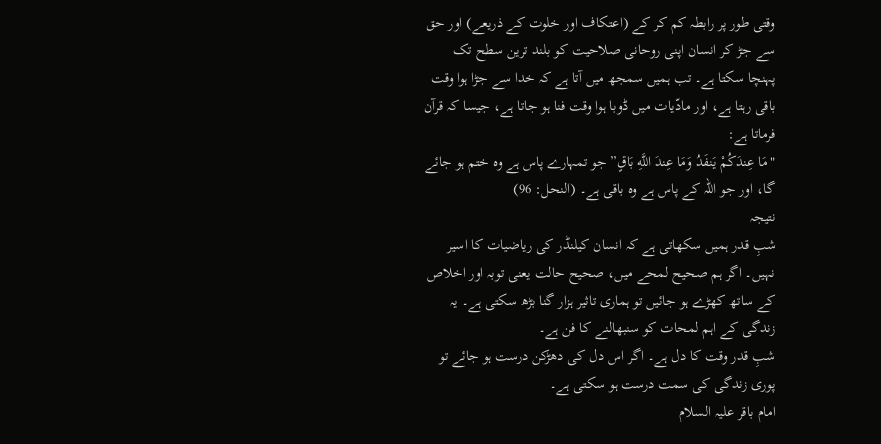وقتی طور پر رابطہ کم کر کے (اعتکاف اور خلوت کے ذریعے) اور حق سے جڑ کر انسان اپنی روحانی صلاحیت کو بلند ترین سطح تک پہنچا سکتا ہے۔ تب ہمیں سمجھ میں آتا ہے کہ خدا سے جڑا ہوا وقت باقی رہتا ہے، اور مادّیات میں ڈوبا ہوا وقت فنا ہو جاتا ہے، جیسا کہ قرآن فرماتا ہے:
"مَا عِندَكُمْ يَنفَدُ وَمَا عِندَ اللَّهِ بَاقٍ” جو تمہارے پاس ہے وہ ختم ہو جائے گا، اور جو اللہ کے پاس ہے وہ باقی ہے۔ (النحل: 96)
نتیجہ
شبِ قدر ہمیں سکھاتی ہے کہ انسان کیلنڈر کی ریاضیات کا اسیر نہیں۔ اگر ہم صحیح لمحے میں، صحیح حالت یعنی توبہ اور اخلاص کے ساتھ کھڑے ہو جائیں تو ہماری تاثیر ہزار گنا بڑھ سکتی ہے۔ یہ زندگی کے اہم لمحات کو سنبھالنے کا فن ہے۔
شبِ قدر وقت کا دل ہے۔ اگر اس دل کی دھڑکن درست ہو جائے تو پوری زندگی کی سمت درست ہو سکتی ہے۔
امام باقر علیہ السلام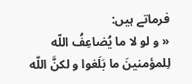فرماتے ہیں:
« و لو لا ما يُضاعِفُ اللّه لِلمؤمنينَ ما بَلَغوا و لكنَّ اللّه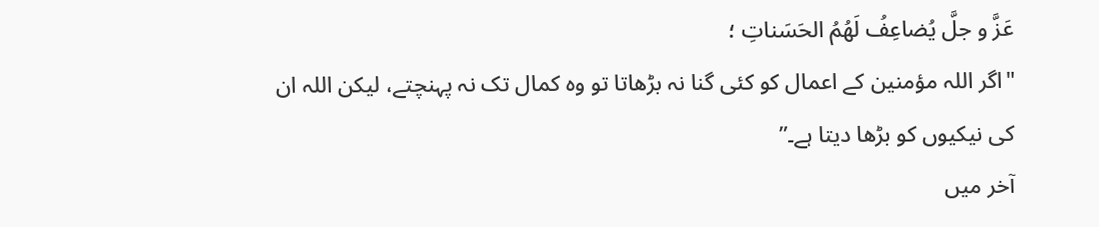عَزَّ و جلَّ يُضاعِفُ لَهُمُ الحَسَناتِ ؛
"اگر اللہ مؤمنین کے اعمال کو کئی گنا نہ بڑھاتا تو وہ کمال تک نہ پہنچتے، لیکن اللہ ان کی نیکیوں کو بڑھا دیتا ہے۔”
آخر میں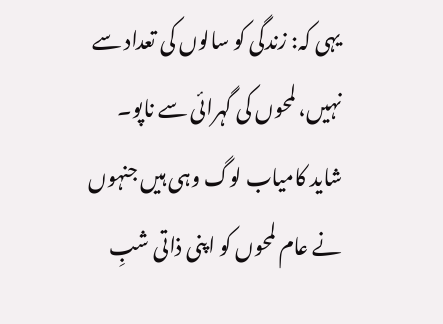یہی کہ: زندگی کو سالوں کی تعداد سے نہیں، لمحوں کی گہرائی سے ناپو۔
شاید کامیاب لوگ وہی ہیں جنہوں نے عام لمحوں کو اپنی ذاتی شبِ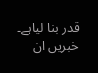قدر بنا لیاہے۔
خبریں ان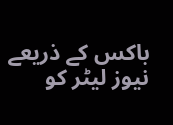باکس کے ذریعے
نیوز لیٹر کو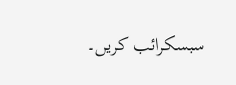سبسکرائب کریں۔